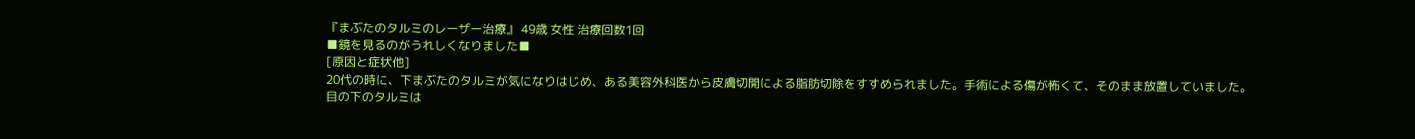『まぶたのタルミのレーザー治療』 49歳 女性 治療回数1回
■鏡を見るのがうれしくなりました■
[原因と症状他]
20代の時に、下まぶたのタルミが気になりはじめ、ある美容外科医から皮膚切開による脂肪切除をすすめられました。手術による傷が怖くて、そのまま放置していました。目の下のタルミは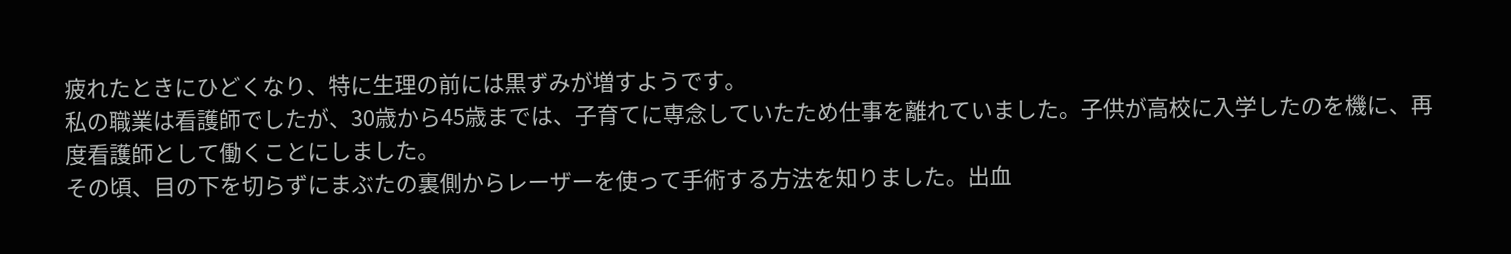疲れたときにひどくなり、特に生理の前には黒ずみが増すようです。
私の職業は看護師でしたが、30歳から45歳までは、子育てに専念していたため仕事を離れていました。子供が高校に入学したのを機に、再度看護師として働くことにしました。
その頃、目の下を切らずにまぶたの裏側からレーザーを使って手術する方法を知りました。出血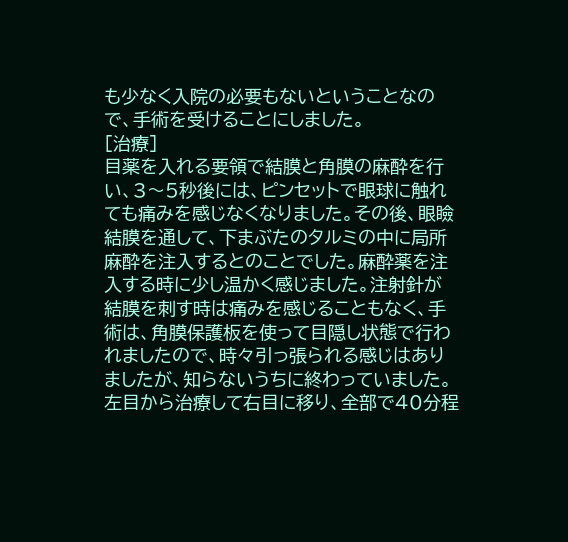も少なく入院の必要もないということなので、手術を受けることにしました。
[治療]
目薬を入れる要領で結膜と角膜の麻酔を行い、3〜5秒後には、ピンセットで眼球に触れても痛みを感じなくなりました。その後、眼瞼結膜を通して、下まぶたのタルミの中に局所麻酔を注入するとのことでした。麻酔薬を注入する時に少し温かく感じました。注射針が結膜を刺す時は痛みを感じることもなく、手術は、角膜保護板を使って目隠し状態で行われましたので、時々引っ張られる感じはありましたが、知らないうちに終わっていました。
左目から治療して右目に移り、全部で40分程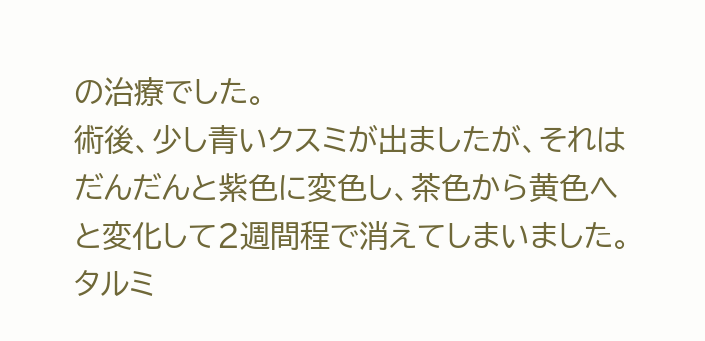の治療でした。
術後、少し青いクスミが出ましたが、それはだんだんと紫色に変色し、茶色から黄色へと変化して2週間程で消えてしまいました。タルミ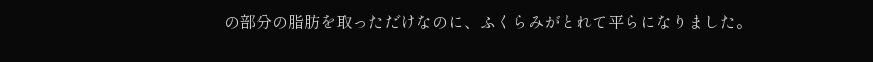の部分の脂肪を取っただけなのに、ふくらみがとれて平らになりました。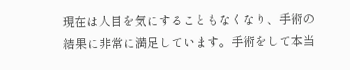現在は人目を気にすることもなくなり、手術の結果に非常に満足しています。手術をして本当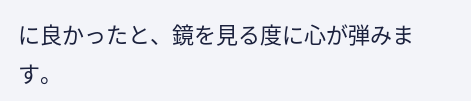に良かったと、鏡を見る度に心が弾みます。